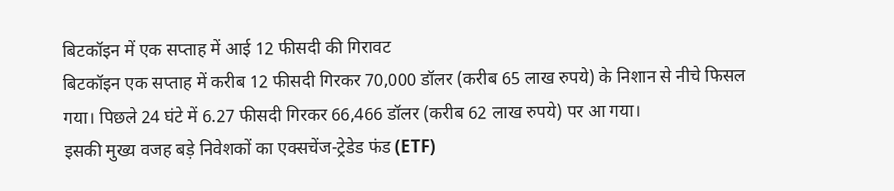बिटकॉइन में एक सप्ताह में आई 12 फीसदी की गिरावट
बिटकॉइन एक सप्ताह में करीब 12 फीसदी गिरकर 70,000 डॉलर (करीब 65 लाख रुपये) के निशान से नीचे फिसल गया। पिछले 24 घंटे में 6.27 फीसदी गिरकर 66,466 डॉलर (करीब 62 लाख रुपये) पर आ गया।
इसकी मुख्य वजह बड़े निवेशकों का एक्सचेंज-ट्रेडेड फंड (ETF)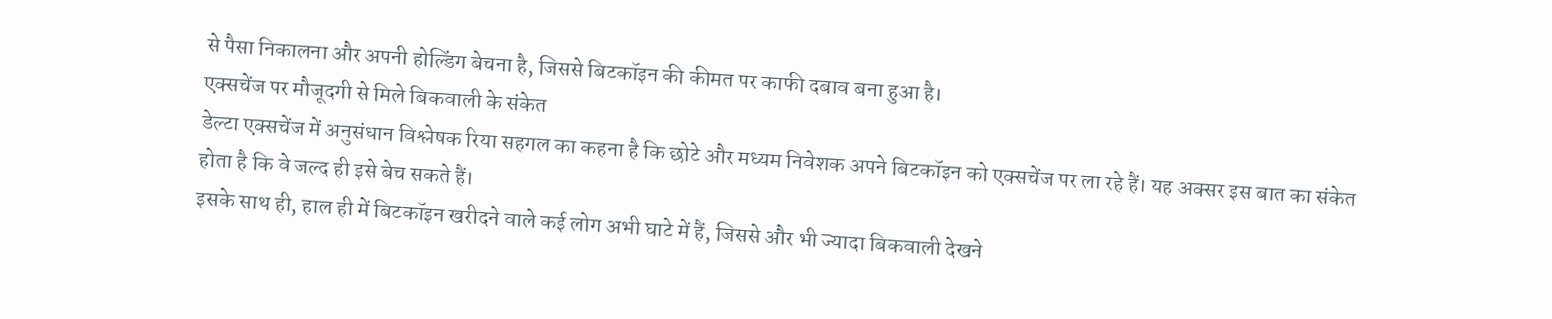से पैसा निकालना और अपनी होल्डिंग बेचना है, जिससे बिटकॉइन की कीमत पर काफी दबाव बना हुआ है।
एक्सचेंज पर मौजूदगी से मिले बिकवाली के संकेत
डेल्टा एक्सचेंज में अनुसंधान विश्लेषक रिया सहगल का कहना है कि छोटे और मध्यम निवेशक अपने बिटकॉइन को एक्सचेंज पर ला रहे हैं। यह अक्सर इस बात का संकेत होता है कि वे जल्द ही इसे बेच सकते हैं।
इसके साथ ही, हाल ही में बिटकॉइन खरीदने वाले कई लोग अभी घाटे में हैं, जिससे और भी ज्यादा बिकवाली देखने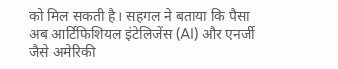को मिल सकती है। सहगल ने बताया कि पैसा अब आर्टिफिशियल इंटेलिजेंस (AI) और एनर्जी जैसे अमेरिकी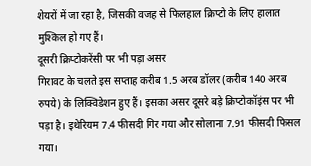शेयरों में जा रहा है, जिसकी वजह से फिलहाल क्रिप्टो के लिए हालात मुश्किल हो गए हैं।
दूसरी क्रिप्टोकरेंसी पर भी पड़ा असर
गिरावट के चलते इस सप्ताह करीब 1.5 अरब डॉलर (करीब 140 अरब रुपये) के लिक्विडेशन हुए हैं। इसका असर दूसरे बड़े क्रिप्टोकॉइंस पर भी पड़ा है। इथेरियम 7.4 फीसदी गिर गया और सोलाना 7.91 फीसदी फिसल गया।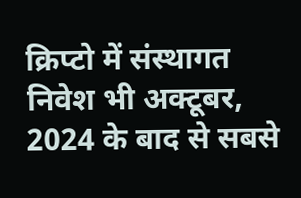क्रिप्टो में संस्थागत निवेश भी अक्टूबर, 2024 के बाद से सबसे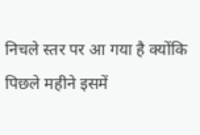निचले स्तर पर आ गया है क्योंकि पिछले महीने इसमें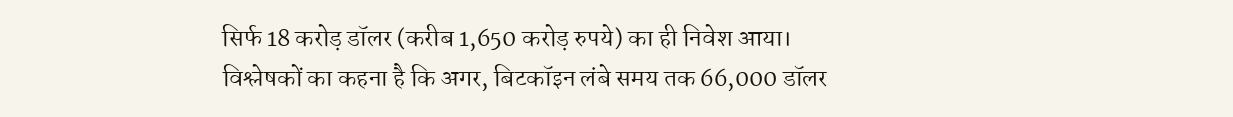सिर्फ 18 करोड़ डॉलर (करीब 1,650 करोड़ रुपये) का ही निवेश आया।
विश्लेषकों का कहना है कि अगर, बिटकॉइन लंबे समय तक 66,000 डॉलर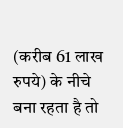(करीब 61 लाख रुपये) के नीचे बना रहता है तो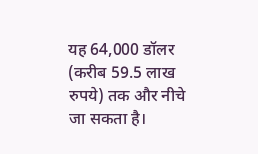यह 64,000 डॉलर (करीब 59.5 लाख रुपये) तक और नीचे जा सकता है।